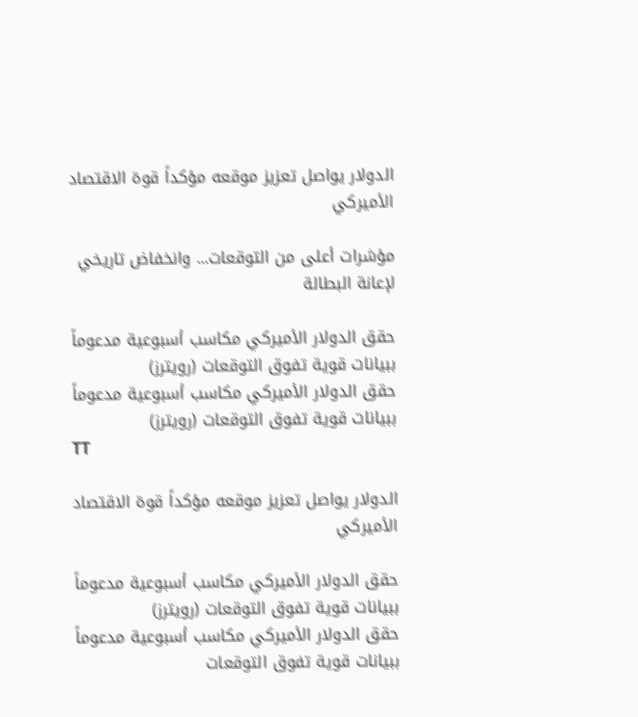الدولار يواصل تعزيز موقعه مؤكداً قوة الاقتصاد الأميركي

مؤشرات أعلى من التوقعات... وانخفاض تاريخي لإعانة البطالة

حقق الدولار الأميركي مكاسب أسبوعية مدعوماً  ببيانات قوية تفوق التوقعات (رويترز)
حقق الدولار الأميركي مكاسب أسبوعية مدعوماً ببيانات قوية تفوق التوقعات (رويترز)
TT

الدولار يواصل تعزيز موقعه مؤكداً قوة الاقتصاد الأميركي

حقق الدولار الأميركي مكاسب أسبوعية مدعوماً  ببيانات قوية تفوق التوقعات (رويترز)
حقق الدولار الأميركي مكاسب أسبوعية مدعوماً ببيانات قوية تفوق التوقعات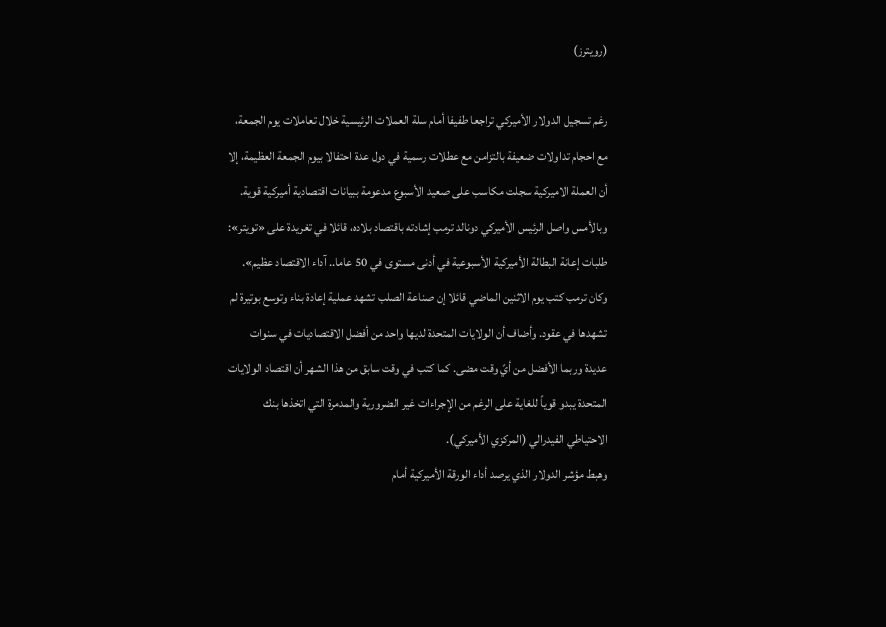(رويترز)

رغم تسجيل الدولار الأميركي تراجعا طفيفا أمام سلة العملات الرئيسية خلال تعاملات يوم الجمعة، مع احجام تداولات ضعيفة بالتزامن مع عطلات رسمية في دول عدة احتفالا بيوم الجمعة العظيمة، إلا أن العملة الاميركية سجلت مكاسب على صعيد الأسبوع مدعومة ببيانات اقتصادية أميركية قوية.
وبالأمس واصل الرئيس الأميركي دونالد ترمب إشادته باقتصاد بلاده، قائلا في تغريدة على «تويتر»: طلبات إعانة البطالة الأميركية الأسبوعية في أدنى مستوى في 50 عاما.. آداء الاقتصاد عظيم».
وكان ترمب كتب يوم الاثنين الماضي قائلا إن صناعة الصلب تشهد عملية إعادة بناء وتوسع بوتيرة لم تشهدها في عقود. وأضاف أن الولايات المتحدة لديها واحد من أفضل الاقتصاديات في سنوات عديدة وربما الأفضل من أيً وقت مضى. كما كتب في وقت سابق من هذا الشهر أن اقتصاد الولايات المتحدة يبدو قوياً للغاية على الرغم من الإجراءات غير الضرورية والمدمرة التي اتخذها بنك الاحتياطي الفيدرالي (المركزي الأميركي).
وهبط مؤشر الدولار الذي يرصد أداء الورقة الأميركية أمام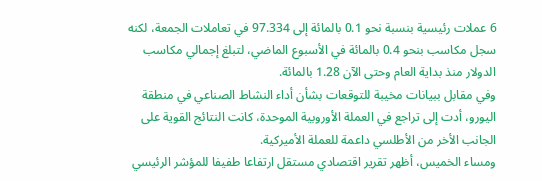6 عملات رئيسية بنسبة نحو 0.1 بالمائة إلى 97.334 في تعاملات الجمعة، لكنه سجل مكاسب بنحو 0.4 بالمائة في الأسبوع الماضي، لتبلغ إجمالي مكاسب الدولار منذ بداية العام وحتى الآن 1.28 بالمائة.
وفي مقابل ببيانات مخيبة للتوقعات بشأن أداء النشاط الصناعي في منطقة اليورو، أدت إلى تراجع في العملة الأوروبية الموحدة، كانت النتائج القوية على الجانب الأخر من الأطلسي داعمة للعملة الأميركية.
ومساء الخميس، أظهر تقرير اقتصادي مستقل ارتفاعا طفيفا للمؤشر الرئيسي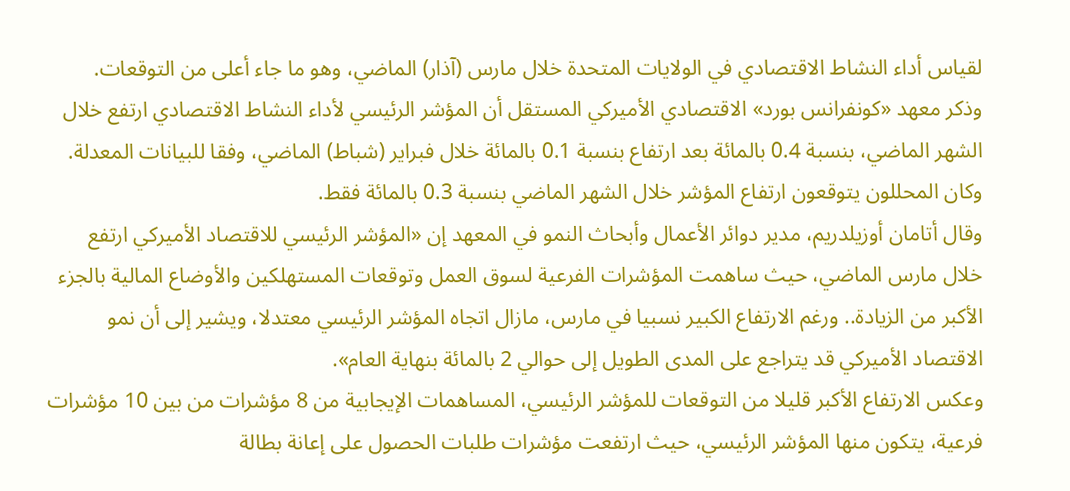لقياس أداء النشاط الاقتصادي في الولايات المتحدة خلال مارس (آذار) الماضي، وهو ما جاء أعلى من التوقعات.
وذكر معهد «كونفرانس بورد» الاقتصادي الأميركي المستقل أن المؤشر الرئيسي لأداء النشاط الاقتصادي ارتفع خلال الشهر الماضي، بنسبة 0.4 بالمائة بعد ارتفاع بنسبة 0.1 بالمائة خلال فبراير (شباط) الماضي، وفقا للبيانات المعدلة. وكان المحللون يتوقعون ارتفاع المؤشر خلال الشهر الماضي بنسبة 0.3 بالمائة فقط.
وقال أتامان أوزيلدريم، مدير دوائر الأعمال وأبحاث النمو في المعهد إن «المؤشر الرئيسي للاقتصاد الأميركي ارتفع خلال مارس الماضي، حيث ساهمت المؤشرات الفرعية لسوق العمل وتوقعات المستهلكين والأوضاع المالية بالجزء الأكبر من الزيادة.. ورغم الارتفاع الكبير نسبيا في مارس، مازال اتجاه المؤشر الرئيسي معتدلا، ويشير إلى أن نمو الاقتصاد الأميركي قد يتراجع على المدى الطويل إلى حوالي 2 بالمائة بنهاية العام».
وعكس الارتفاع الأكبر قليلا من التوقعات للمؤشر الرئيسي، المساهمات الإيجابية من 8 مؤشرات من بين 10 مؤشرات فرعية، يتكون منها المؤشر الرئيسي، حيث ارتفعت مؤشرات طلبات الحصول على إعانة بطالة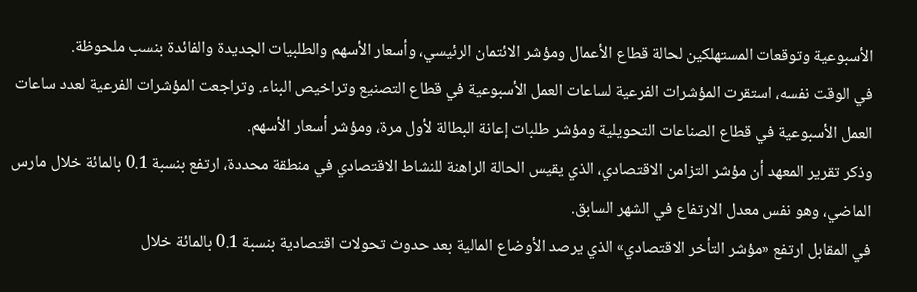الأسبوعية وتوقعات المستهلكين لحالة قطاع الأعمال ومؤشر الائتمان الرئيسي، وأسعار الأسهم والطلبيات الجديدة والفائدة بنسب ملحوظة.
في الوقت نفسه، استقرت المؤشرات الفرعية لساعات العمل الأسبوعية في قطاع التصنيع وتراخيص البناء. وتراجعت المؤشرات الفرعية لعدد ساعات العمل الأسبوعية في قطاع الصناعات التحويلية ومؤشر طلبات إعانة البطالة لأول مرة، ومؤشر أسعار الأسهم.
وذكر تقرير المعهد أن مؤشر التزامن الاقتصادي، الذي يقيس الحالة الراهنة للنشاط الاقتصادي في منطقة محددة، ارتفع بنسبة 0.1 بالمائة خلال مارس الماضي، وهو نفس معدل الارتفاع في الشهر السابق.
في المقابل ارتفع «مؤشر التأخر الاقتصادي» الذي يرصد الأوضاع المالية بعد حدوث تحولات اقتصادية بنسبة 0.1 بالمائة خلال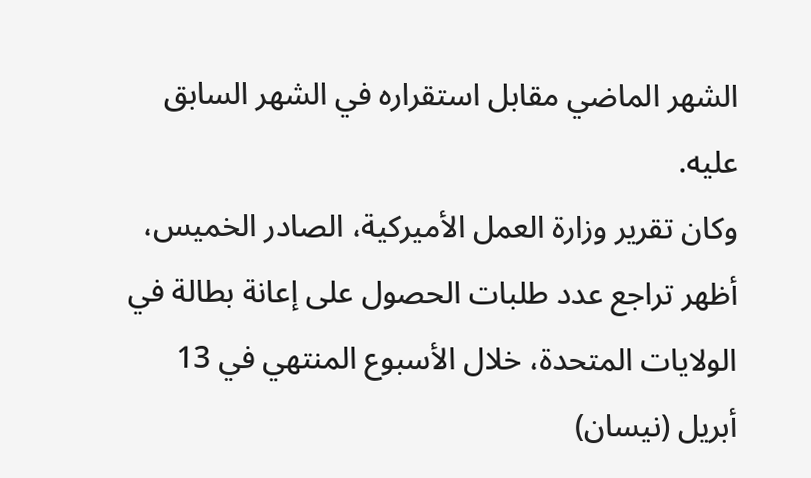الشهر الماضي مقابل استقراره في الشهر السابق عليه.
وكان تقرير وزارة العمل الأميركية، الصادر الخميس، أظهر تراجع عدد طلبات الحصول على إعانة بطالة في الولايات المتحدة، خلال الأسبوع المنتهي في 13 أبريل (نيسان)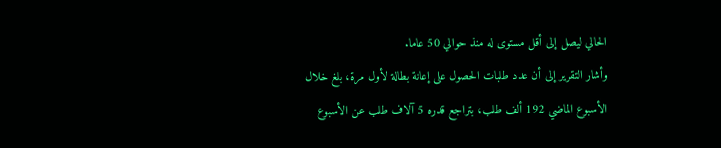الحالي ليصل إلى أقل مستوى له منذ حوالي 50 عاما.
وأشار التقرير إلى أن عدد طلبات الحصول على إعانة بطالة لأول مرة، بلغ خلال الأسبوع الماضي 192 ألف طلب، بتراجع قدره 5 آلاف طلب عن الأسبوع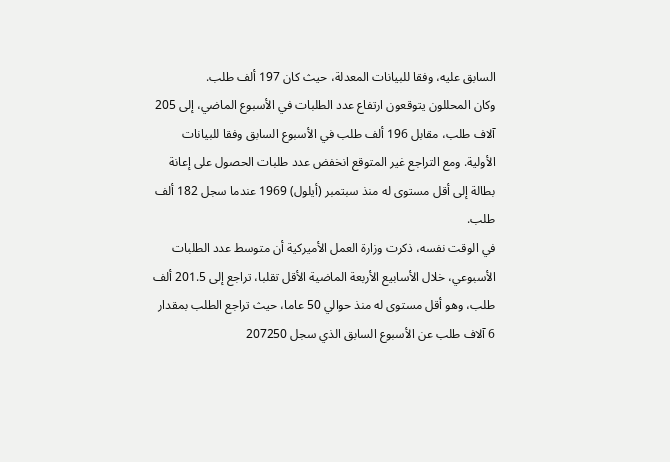السابق عليه، وفقا للبيانات المعدلة، حيث كان 197 ألف طلب.
وكان المحللون يتوقعون ارتفاع عدد الطلبات في الأسبوع الماضي، إلى 205 آلاف طلب، مقابل 196 ألف طلب في الأسبوع السابق وفقا للبيانات الأولية. ومع التراجع غير المتوقع انخفض عدد طلبات الحصول على إعانة بطالة إلى أقل مستوى له منذ سبتمبر (أيلول) 1969 عندما سجل 182 ألف طلب.
في الوقت نفسه، ذكرت وزارة العمل الأميركية أن متوسط عدد الطلبات الأسبوعي، خلال الأسابيع الأربعة الماضية الأقل تقلبا، تراجع إلى 201.5 ألف طلب، وهو أقل مستوى له منذ حوالي 50 عاما، حيث تراجع الطلب بمقدار 6 آلاف طلب عن الأسبوع السابق الذي سجل 207250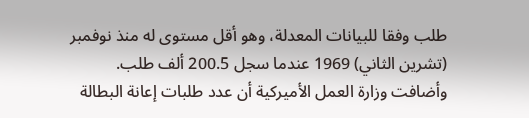طلب وفقا للبيانات المعدلة، وهو أقل مستوى له منذ نوفمبر (تشرين الثاني) 1969 عندما سجل 200.5 ألف طلب.
وأضافت وزارة العمل الأميركية أن عدد طلبات إعانة البطالة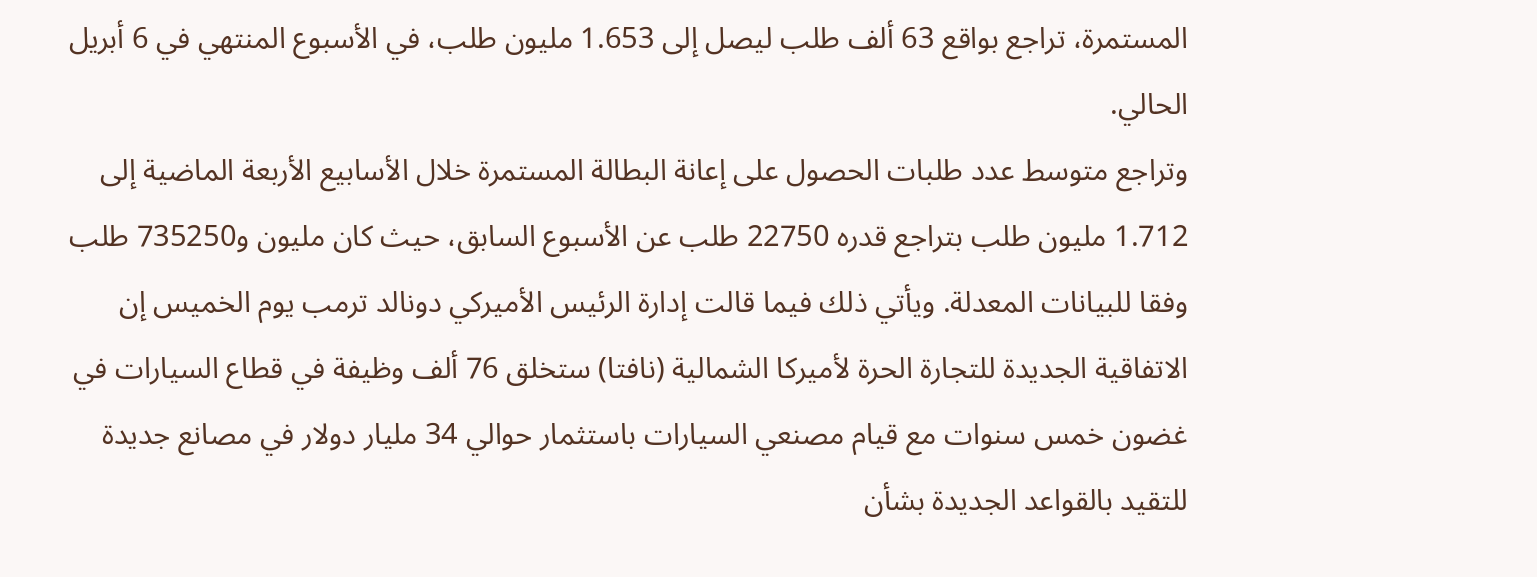المستمرة، تراجع بواقع 63 ألف طلب ليصل إلى 1.653 مليون طلب، في الأسبوع المنتهي في 6 أبريل الحالي.
وتراجع متوسط عدد طلبات الحصول على إعانة البطالة المستمرة خلال الأسابيع الأربعة الماضية إلى 1.712 مليون طلب بتراجع قدره 22750 طلب عن الأسبوع السابق، حيث كان مليون و735250 طلب وفقا للبيانات المعدلة. ويأتي ذلك فيما قالت إدارة الرئيس الأميركي دونالد ترمب يوم الخميس إن الاتفاقية الجديدة للتجارة الحرة لأميركا الشمالية (نافتا) ستخلق 76 ألف وظيفة في قطاع السيارات في غضون خمس سنوات مع قيام مصنعي السيارات باستثمار حوالي 34 مليار دولار في مصانع جديدة للتقيد بالقواعد الجديدة بشأن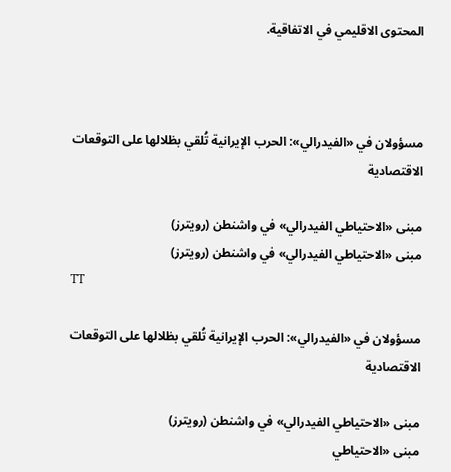المحتوى الاقليمي في الاتفاقية.



مسؤولان في «الفيدرالي»: الحرب الإيرانية تُلقي بظلالها على التوقعات الاقتصادية

مبنى «الاحتياطي الفيدرالي» في واشنطن (رويترز)
مبنى «الاحتياطي الفيدرالي» في واشنطن (رويترز)
TT

مسؤولان في «الفيدرالي»: الحرب الإيرانية تُلقي بظلالها على التوقعات الاقتصادية

مبنى «الاحتياطي الفيدرالي» في واشنطن (رويترز)
مبنى «الاحتياطي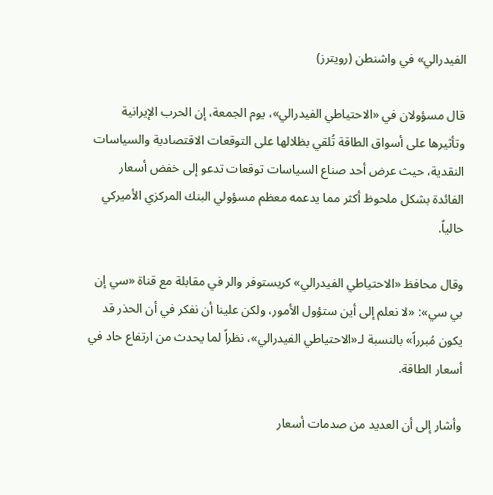الفيدرالي» في واشنطن (رويترز)

قال مسؤولان في «الاحتياطي الفيدرالي»، يوم الجمعة، إن الحرب الإيرانية وتأثيرها على أسواق الطاقة تُلقي بظلالها على التوقعات الاقتصادية والسياسات النقدية، حيث عرض أحد صناع السياسات توقعات تدعو إلى خفض أسعار الفائدة بشكل ملحوظ أكثر مما يدعمه معظم مسؤولي البنك المركزي الأميركي حالياً.

وقال محافظ «الاحتياطي الفيدرالي» كريستوفر والر في مقابلة مع قناة «سي إن بي سي»: «لا نعلم إلى أين ستؤول الأمور، ولكن علينا أن نفكر في أن الحذر قد يكون مُبرراً» بالنسبة لـ«الاحتياطي الفيدرالي»، نظراً لما يحدث من ارتفاع حاد في أسعار الطاقة.

وأشار إلى أن العديد من صدمات أسعار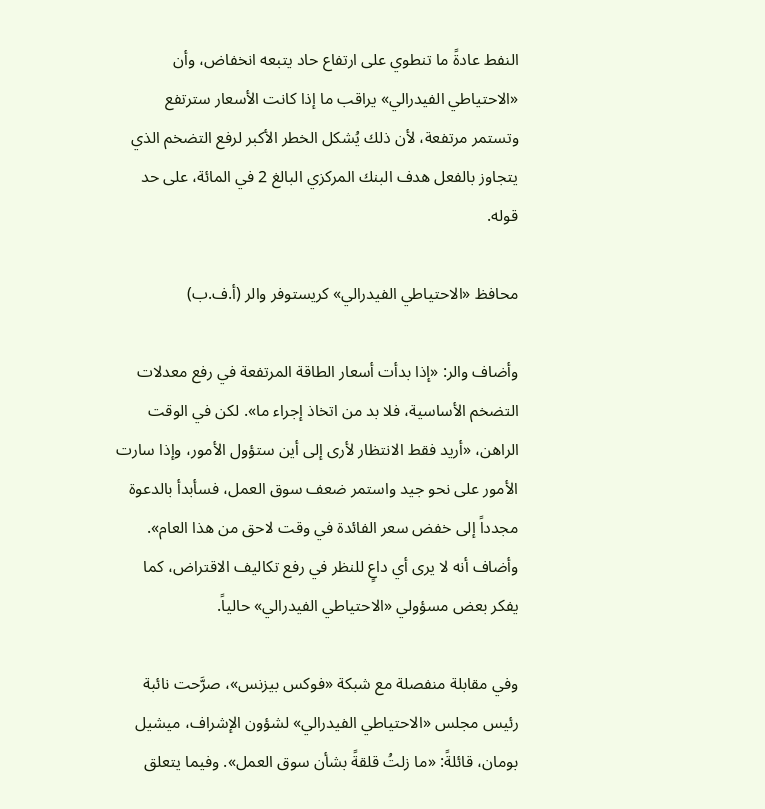النفط عادةً ما تنطوي على ارتفاع حاد يتبعه انخفاض، وأن «الاحتياطي الفيدرالي» يراقب ما إذا كانت الأسعار سترتفع وتستمر مرتفعة، لأن ذلك يُشكل الخطر الأكبر لرفع التضخم الذي يتجاوز بالفعل هدف البنك المركزي البالغ 2 في المائة، على حد قوله.

محافظ «الاحتياطي الفيدرالي» كريستوفر والر (أ.ف.ب)

وأضاف والر: «إذا بدأت أسعار الطاقة المرتفعة في رفع معدلات التضخم الأساسية، فلا بد من اتخاذ إجراء ما». لكن في الوقت الراهن، «أريد فقط الانتظار لأرى إلى أين ستؤول الأمور، وإذا سارت الأمور على نحو جيد واستمر ضعف سوق العمل، فسأبدأ بالدعوة مجدداً إلى خفض سعر الفائدة في وقت لاحق من هذا العام». وأضاف أنه لا يرى أي داعٍ للنظر في رفع تكاليف الاقتراض، كما يفكر بعض مسؤولي «الاحتياطي الفيدرالي» حالياً.

وفي مقابلة منفصلة مع شبكة «فوكس بيزنس»، صرَّحت نائبة رئيس مجلس «الاحتياطي الفيدرالي» لشؤون الإشراف، ميشيل بومان، قائلةً: «ما زلتُ قلقةً بشأن سوق العمل». وفيما يتعلق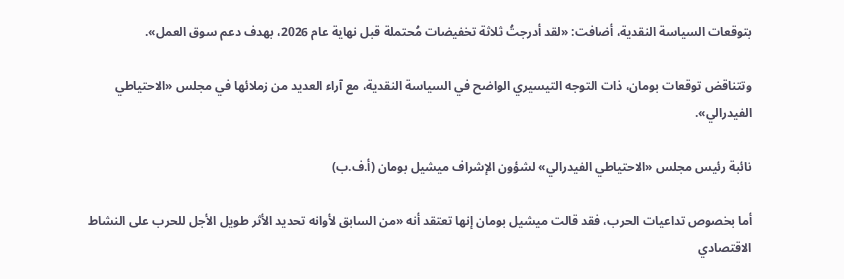بتوقعات السياسة النقدية، أضافت: «لقد أدرجتُ ثلاثة تخفيضات مُحتملة قبل نهاية عام 2026، بهدف دعم سوق العمل».

وتتناقض توقعات بومان، ذات التوجه التيسيري الواضح في السياسة النقدية، مع آراء العديد من زملائها في مجلس «الاحتياطي الفيدرالي».

نائبة رئيس مجلس «الاحتياطي الفيدرالي» لشؤون الإشراف ميشيل بومان (أ.ف.ب)

أما بخصوص تداعيات الحرب، فقد قالت ميشيل بومان إنها تعتقد أنه «من السابق لأوانه تحديد الأثر طويل الأجل للحرب على النشاط الاقتصادي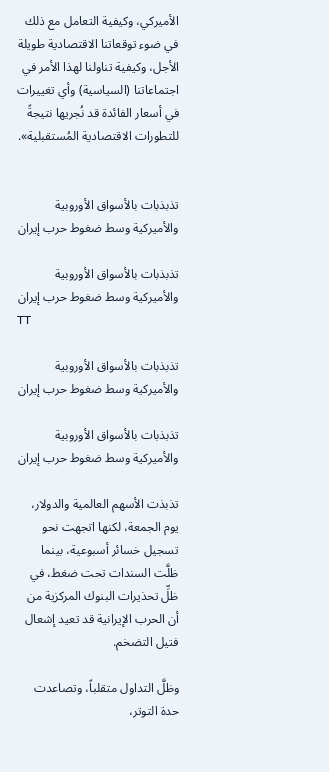الأميركي، وكيفية التعامل مع ذلك في ضوء توقعاتنا الاقتصادية طويلة الأجل، وكيفية تناولنا لهذا الأمر في اجتماعاتنا (السياسية) وأي تغييرات في أسعار الفائدة قد نُجريها نتيجةً للتطورات الاقتصادية المُستقبلية».


تذبذبات بالأسواق الأوروبية والأميركية وسط ضغوط حرب إيران

تذبذبات بالأسواق الأوروبية والأميركية وسط ضغوط حرب إيران
TT

تذبذبات بالأسواق الأوروبية والأميركية وسط ضغوط حرب إيران

تذبذبات بالأسواق الأوروبية والأميركية وسط ضغوط حرب إيران

تذبذت الأسهم العالمية والدولار، يوم الجمعة، لكنها اتجهت نحو تسجيل خسائر أسبوعية، بينما ظلَّت السندات تحت ضغط، في ظلِّ تحذيرات البنوك المركزية من أن الحرب الإيرانية قد تعيد إشعال فتيل التضخم.

وظلَّ التداول متقلباً، وتصاعدت حدة التوتر،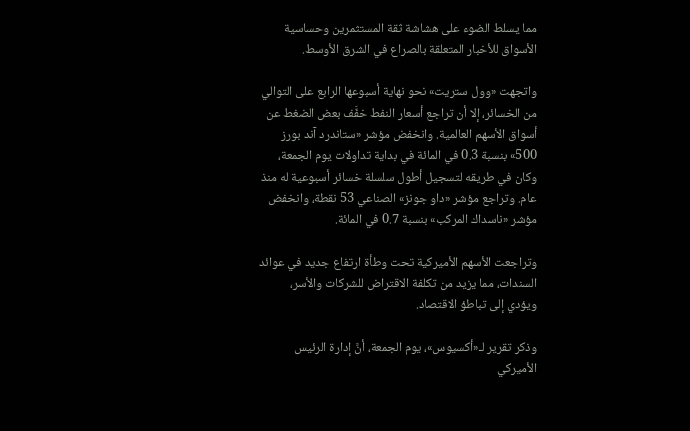مما يسلط الضوء على هشاشة ثقة المستثمرين وحساسية الأسواق للأخبار المتعلقة بالصراع في الشرق الأوسط.

واتجهت «وول ستريت» نحو نهاية أسبوعها الرابع على التوالي من الخسائر، إلا أن تراجع أسعار النفط خفَّف بعض الضغط عن أسواق الأسهم العالمية. وانخفض مؤشر «ستاندرد آند بورز 500» بنسبة 0.3 في المائة في بداية تداولات يوم الجمعة، وكان في طريقه لتسجيل أطول سلسلة خسائر أسبوعية له منذ عام. وتراجع مؤشر «داو جونز» الصناعي 53 نقطة، وانخفض مؤشر «ناسداك المركب» بنسبة 0.7 في المائة.

وتراجعت الأسهم الأميركية تحت وطأة ارتفاع جديد في عوائد السندات، مما يزيد من تكلفة الاقتراض للشركات والأسر، ويؤدي إلى تباطؤ الاقتصاد.

وذكر تقرير لـ«أكسيوس»، يوم الجمعة، أنَّ إدارة الرئيس الأميركي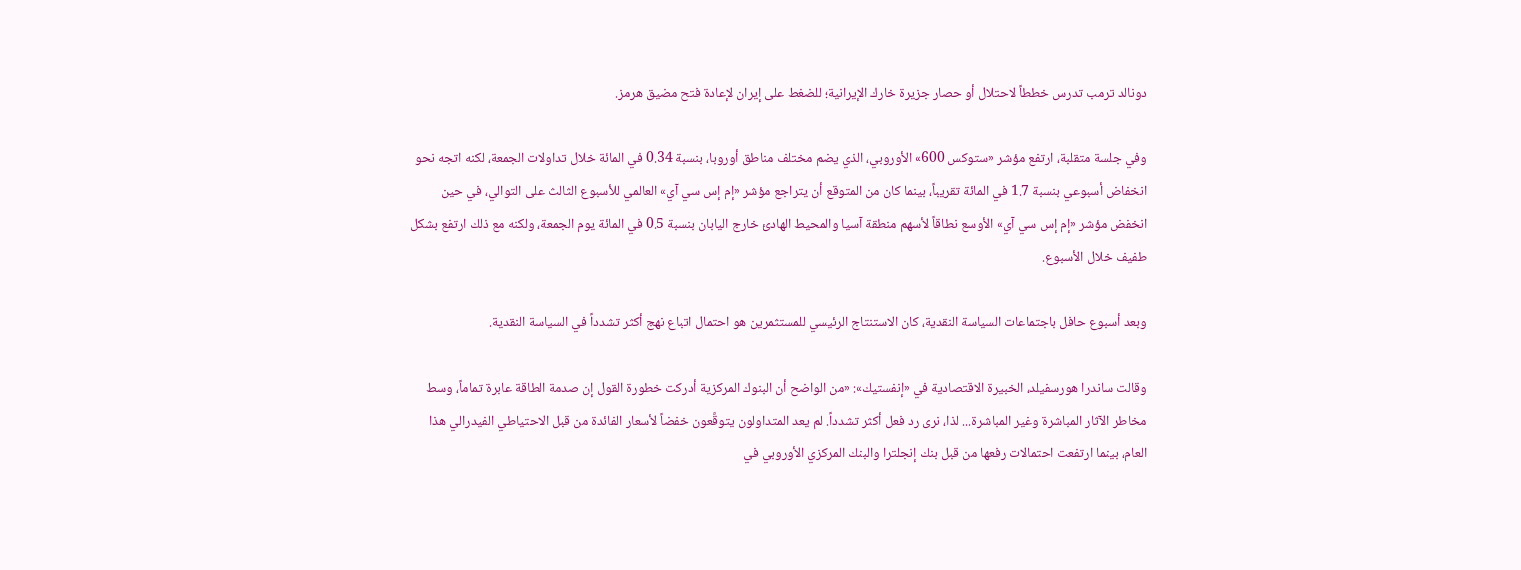دونالد ترمب تدرس خططاً لاحتلال أو حصار جزيرة خارك الإيرانية؛ للضغط على إيران لإعادة فتح مضيق هرمز.

وفي جلسة متقلبة، ارتفع مؤشر «ستوكس 600» الأوروبي، الذي يضم مختلف مناطق أوروبا، بنسبة 0.34 في المائة خلال تداولات الجمعة، لكنه اتجه نحو انخفاض أسبوعي بنسبة 1.7 في المائة تقريباً، بينما كان من المتوقع أن يتراجع مؤشر «إم إس سي آي» العالمي للأسبوع الثالث على التوالي، في حين انخفض مؤشر «إم إس سي آي» الأوسع نطاقاً لأسهم منطقة آسيا والمحيط الهادئ خارج اليابان بنسبة 0.5 في المائة يوم الجمعة، ولكنه مع ذلك ارتفع بشكل طفيف خلال الأسبوع.

وبعد أسبوع حافل باجتماعات السياسة النقدية، كان الاستنتاج الرئيسي للمستثمرين هو احتمال اتباع نهج أكثر تشدداً في السياسة النقدية.

وقالت ساندرا هورسفيلد، الخبيرة الاقتصادية في «إنفستيك»: «من الواضح أن البنوك المركزية أدركت خطورة القول إن صدمة الطاقة عابرة تماماً، وسط مخاطر الآثار المباشرة وغير المباشرة... لذا، نرى رد فعل أكثر تشدداً. لم يعد المتداولون يتوقَّعون خفضاً لأسعار الفائدة من قبل الاحتياطي الفيدرالي هذا العام، بينما ارتفعت احتمالات رفعها من قبل بنك إنجلترا والبنك المركزي الأوروبي في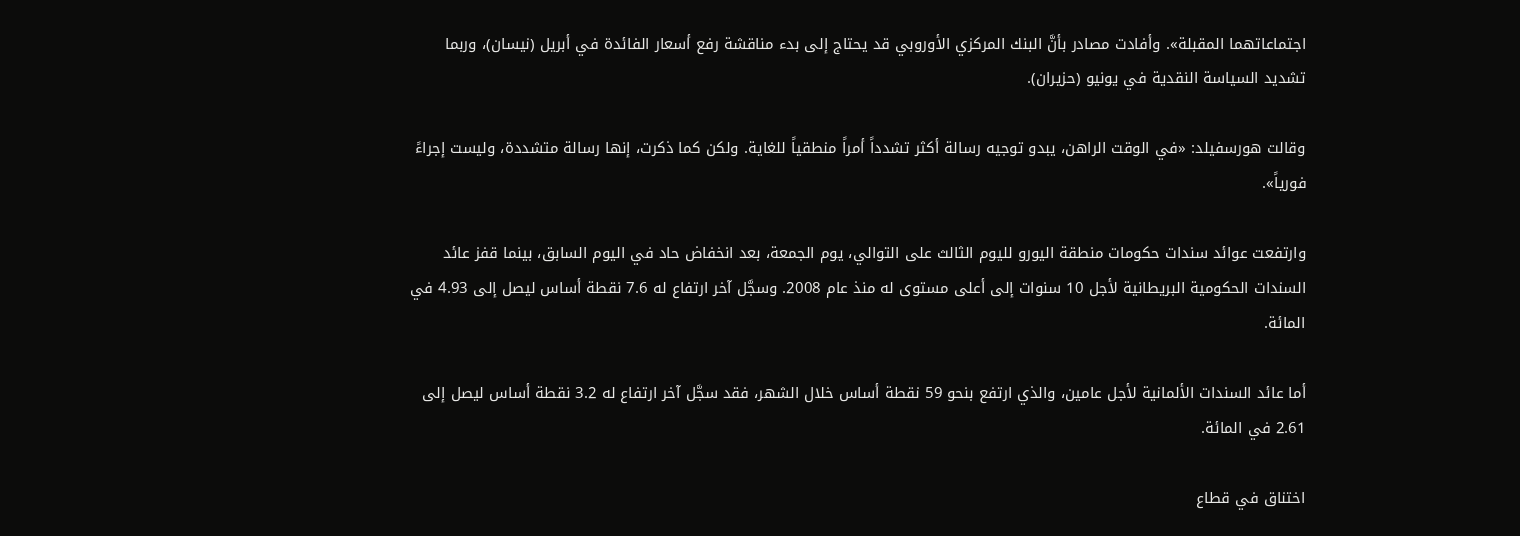اجتماعاتهما المقبلة». وأفادت مصادر بأنَّ البنك المركزي الأوروبي قد يحتاج إلى بدء مناقشة رفع أسعار الفائدة في أبريل (نيسان)، وربما تشديد السياسة النقدية في يونيو (حزيران).

وقالت هورسفيلد: «في الوقت الراهن، يبدو توجيه رسالة أكثر تشدداً أمراً منطقياً للغاية. ولكن كما ذكرت، إنها رسالة متشددة، وليست إجراءً فورياً».

وارتفعت عوائد سندات حكومات منطقة اليورو لليوم الثالث على التوالي، يوم الجمعة، بعد انخفاض حاد في اليوم السابق، بينما قفز عائد السندات الحكومية البريطانية لأجل 10 سنوات إلى أعلى مستوى له منذ عام 2008. وسجَّل آخر ارتفاع له 7.6 نقطة أساس ليصل إلى 4.93 في المائة.

أما عائد السندات الألمانية لأجل عامين، والذي ارتفع بنحو 59 نقطة أساس خلال الشهر، فقد سجَّل آخر ارتفاع له 3.2 نقطة أساس ليصل إلى 2.61 في المائة.

اختناق في قطاع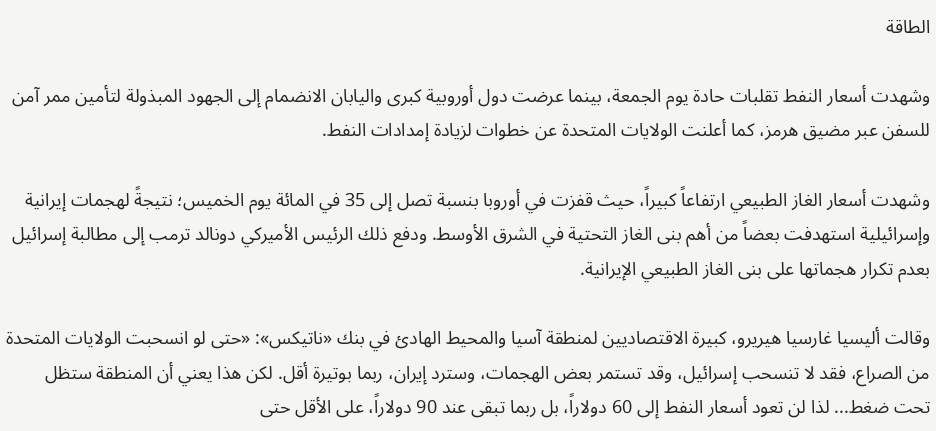الطاقة

وشهدت أسعار النفط تقلبات حادة يوم الجمعة، بينما عرضت دول أوروبية كبرى واليابان الانضمام إلى الجهود المبذولة لتأمين ممر آمن للسفن عبر مضيق هرمز، كما أعلنت الولايات المتحدة عن خطوات لزيادة إمدادات النفط.

وشهدت أسعار الغاز الطبيعي ارتفاعاً كبيراً، حيث قفزت في أوروبا بنسبة تصل إلى 35 في المائة يوم الخميس؛ نتيجةً لهجمات إيرانية وإسرائيلية استهدفت بعضاً من أهم بنى الغاز التحتية في الشرق الأوسط. ودفع ذلك الرئيس الأميركي دونالد ترمب إلى مطالبة إسرائيل بعدم تكرار هجماتها على بنى الغاز الطبيعي الإيرانية.

وقالت أليسيا غارسيا هيريرو، كبيرة الاقتصاديين لمنطقة آسيا والمحيط الهادئ في بنك «ناتيكس»: «حتى لو انسحبت الولايات المتحدة من الصراع، فقد لا تنسحب إسرائيل، وقد تستمر بعض الهجمات، وسترد إيران، ربما بوتيرة أقل. لكن هذا يعني أن المنطقة ستظل تحت ضغط... لذا لن تعود أسعار النفط إلى 60 دولاراً، بل ربما تبقى عند 90 دولاراً، على الأقل حتى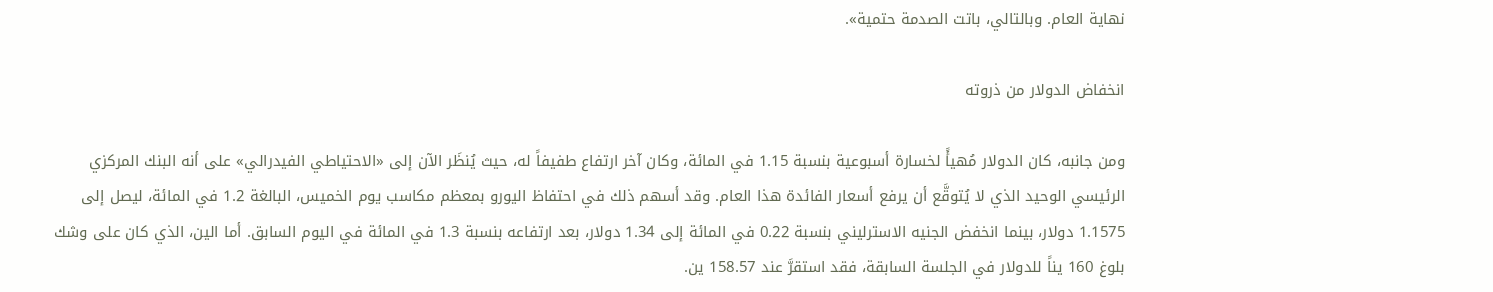نهاية العام. وبالتالي، باتت الصدمة حتمية».

انخفاض الدولار من ذروته

ومن جانبه، كان الدولار مُهيأً لخسارة أسبوعية بنسبة 1.15 في المائة، وكان آخر ارتفاع طفيفاً له، حيث يُنظَر الآن إلى «الاحتياطي الفيدرالي» على أنه البنك المركزي الرئيسي الوحيد الذي لا يُتوقَّع أن يرفع أسعار الفائدة هذا العام. وقد أسهم ذلك في احتفاظ اليورو بمعظم مكاسب يوم الخميس، البالغة 1.2 في المائة، ليصل إلى 1.1575 دولار، بينما انخفض الجنيه الاسترليني بنسبة 0.22 في المائة إلى 1.34 دولار، بعد ارتفاعه بنسبة 1.3 في المائة في اليوم السابق. أما الين، الذي كان على وشك بلوغ 160 يناً للدولار في الجلسة السابقة، فقد استقرَّ عند 158.57 ين.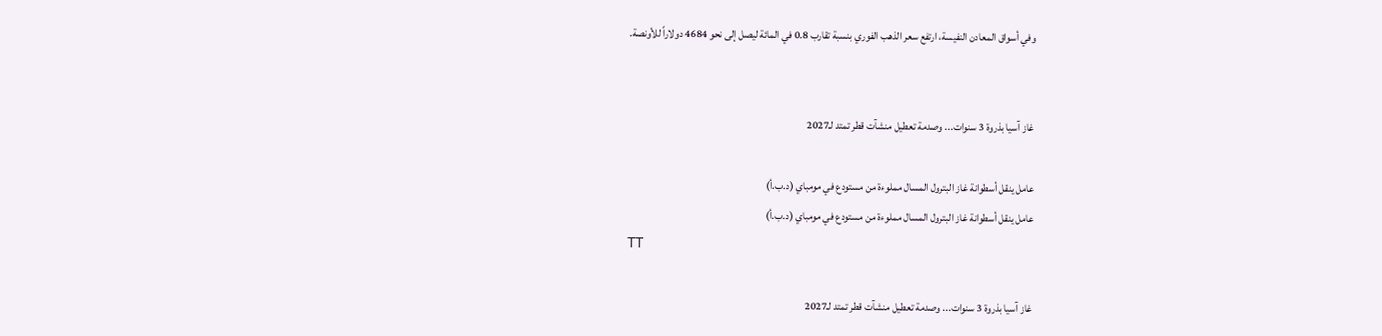وفي أسواق المعادن النفيسة، ارتفع سعر الذهب الفوري بنسبة تقارب 0.8 في المائة ليصل إلى نحو 4684 دولاراً للأونصة.


غاز آسيا بذروة 3 سنوات... وصدمة تعطيل منشآت قطر تمتد لـ2027

عامل ينقل أسطوانة غاز البترول المسال مملوءة من مستودع في مومباي (د.ب.أ)
عامل ينقل أسطوانة غاز البترول المسال مملوءة من مستودع في مومباي (د.ب.أ)
TT

غاز آسيا بذروة 3 سنوات... وصدمة تعطيل منشآت قطر تمتد لـ2027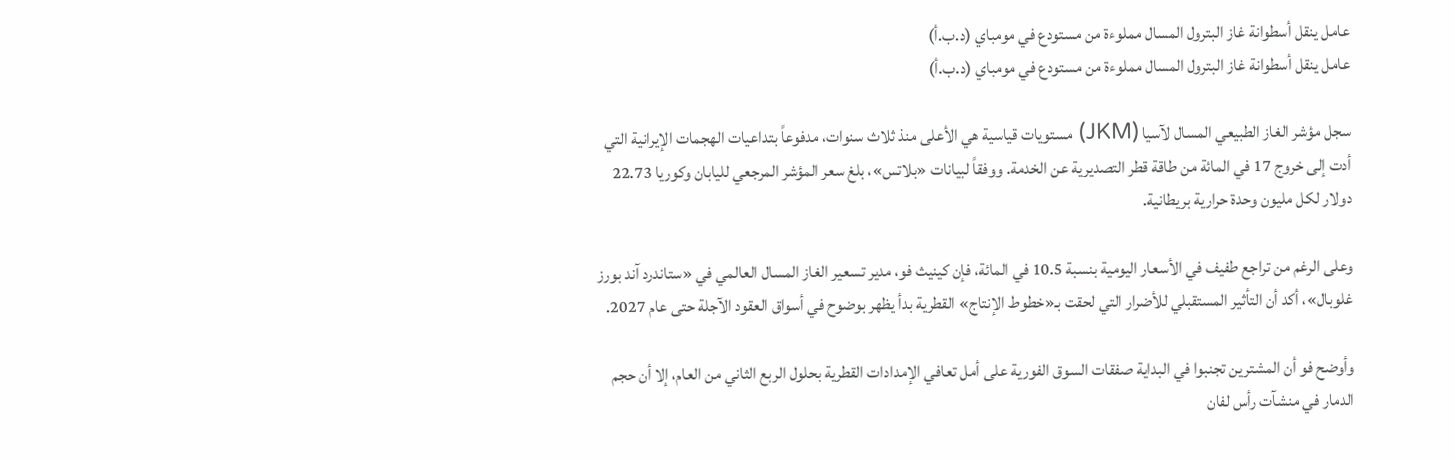عامل ينقل أسطوانة غاز البترول المسال مملوءة من مستودع في مومباي (د.ب.أ)
عامل ينقل أسطوانة غاز البترول المسال مملوءة من مستودع في مومباي (د.ب.أ)

سجل مؤشر الغاز الطبيعي المسال لآسيا (JKM) مستويات قياسية هي الأعلى منذ ثلاث سنوات، مدفوعاً بتداعيات الهجمات الإيرانية التي أدت إلى خروج 17 في المائة من طاقة قطر التصديرية عن الخدمة. ووفقاً لبيانات «بلاتس»، بلغ سعر المؤشر المرجعي لليابان وكوريا 22.73 دولار لكل مليون وحدة حرارية بريطانية.

وعلى الرغم من تراجع طفيف في الأسعار اليومية بنسبة 10.5 في المائة، فإن كينيث فو، مدير تسعير الغاز المسال العالمي في «ستاندرد آند بورز غلوبال»، أكد أن التأثير المستقبلي للأضرار التي لحقت بـ«خطوط الإنتاج» القطرية بدأ يظهر بوضوح في أسواق العقود الآجلة حتى عام 2027.

وأوضح فو أن المشترين تجنبوا في البداية صفقات السوق الفورية على أمل تعافي الإمدادات القطرية بحلول الربع الثاني من العام، إلا أن حجم الدمار في منشآت رأس لفان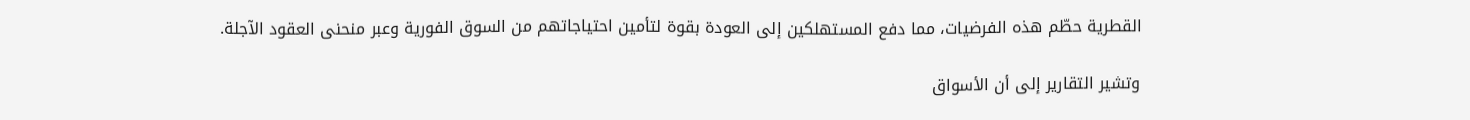القطرية حطّم هذه الفرضيات، مما دفع المستهلكين إلى العودة بقوة لتأمين احتياجاتهم من السوق الفورية وعبر منحنى العقود الآجلة.

وتشير التقارير إلى أن الأسواق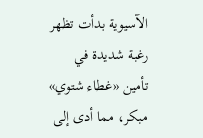الآسيوية بدأت تظهر رغبة شديدة في تأمين «غطاء شتوي» مبكر، مما أدى إلى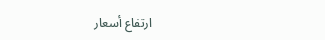ارتفاع أسعار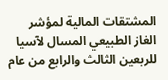المشتقات المالية لمؤشر الغاز الطبيعي المسال لآسيا للربعين الثالث والرابع من عام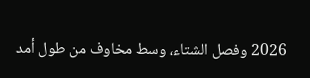2026 وفصل الشتاء، وسط مخاوف من طول أمد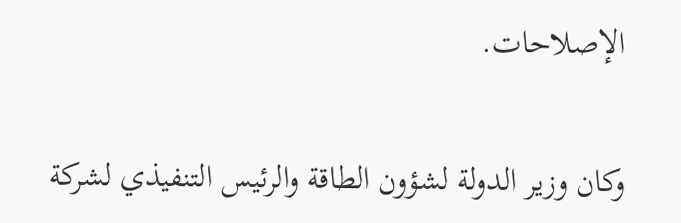الإصلاحات.

وكان وزير الدولة لشؤون الطاقة والرئيس التنفيذي لشركة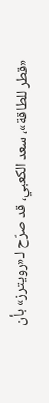«قطر للطاقة»، سعد الكعبي، قد صرّح لـ«رويترز» بأن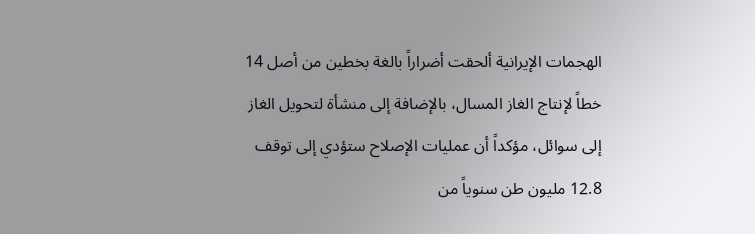الهجمات الإيرانية ألحقت أضراراً بالغة بخطين من أصل 14 خطاً لإنتاج الغاز المسال، بالإضافة إلى منشأة لتحويل الغاز إلى سوائل، مؤكداً أن عمليات الإصلاح ستؤدي إلى توقف 12.8 مليون طن سنوياً من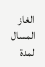الغاز المسال لمدة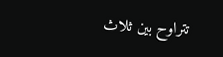تتراوح بين ثلاث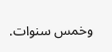وخمس سنوات.